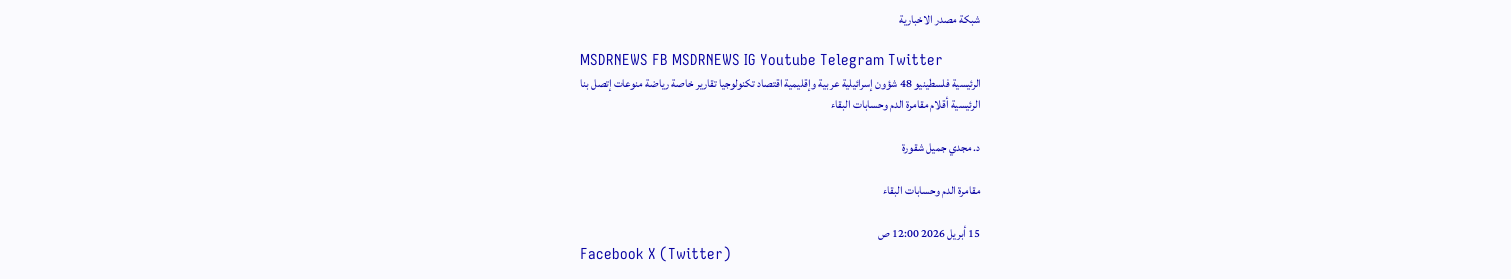شبكة مصدر الاخبارية

MSDRNEWS FB MSDRNEWS IG Youtube Telegram Twitter
الرئيسية فلسطينيو 48 شؤون إسرائيلية عربية وإقليمية اقتصاد تكنولوجيا تقارير خاصة رياضة منوعات إتصل بنا
الرئيسية أقلام مقامرة الدم وحسابات البقاء

د. مجدي جميل شقورة

مقامرة الدم وحسابات البقاء

15 أبريل 2026 12:00 ص
Facebook X (Twitter)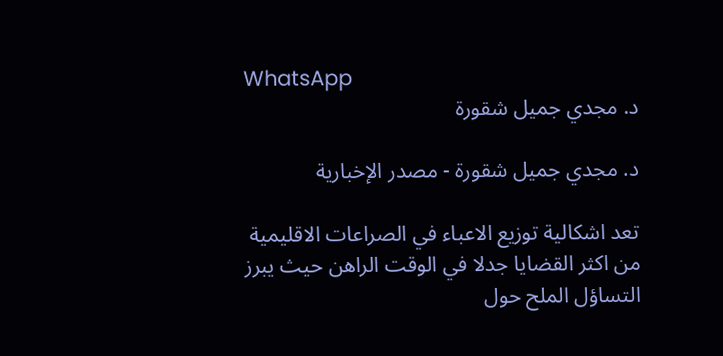WhatsApp
د. مجدي جميل شقورة

د. مجدي جميل شقورة - مصدر الإخبارية

تعد اشكالية توزيع الاعباء في الصراعات الاقليمية من اكثر القضايا جدلا في الوقت الراهن حيث يبرز التساؤل الملح حول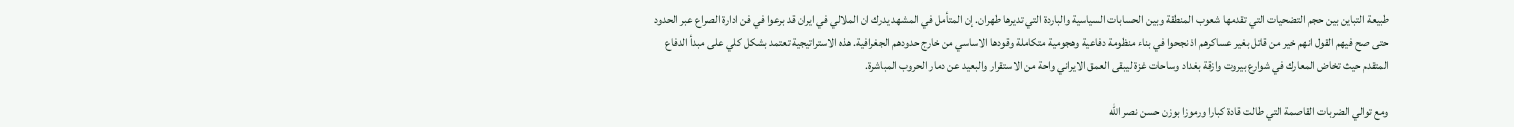طبيعة التباين بين حجم التضحيات التي تقدمها شعوب المنطقة وبين الحسابات السياسية والباردة التي تديرها طهران. إن المتأمل في المشهد يدرك ان الملالي في ايران قد برعوا في فن ادارة الصراع عبر الحدود حتى صح فيهم القول انهم خير من قاتل بغير عساكرهم اذ نجحوا في بناء منظومة دفاعية وهجومية متكاملة وقودها الاساسي من خارج حدودهم الجغرافية. هذه الاستراتيجية تعتمد بشكل كلي على مبدأ الدفاع المتقدم حيث تخاض المعارك في شوارع بيروت وازقة بغداد وساحات غزة ليبقى العمق الايراني واحة من الاستقرار والبعيد عن دمار الحروب المباشرة.

ومع توالي الضربات القاصمة التي طالت قادة كبارا ورموزا بوزن حسن نصر الله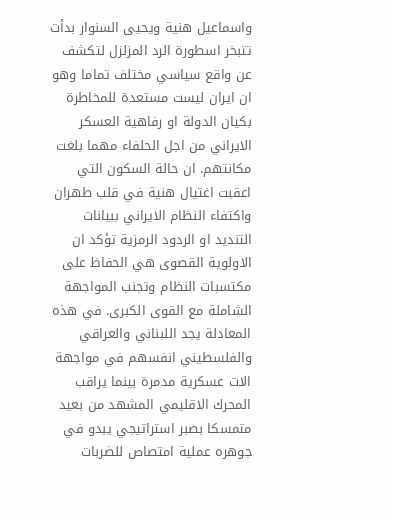واسماعيل هنية ويحيى السنوار بدأت تتبخر اسطورة الرد المزلزل لتكشف عن واقع سياسي مختلف تماما وهو ان ايران ليست مستعدة للمخاطرة بكيان الدولة او رفاهية العسكر الايراني من اجل الحلفاء مهما بلغت مكانتهم. ان حالة السكون التي اعقبت اغتيال هنية في قلب طهران واكتفاء النظام الايراني ببيانات التنديد او الردود الرمزية تؤكد ان الاولوية القصوى هي الحفاظ على مكتسبات النظام وتجنب المواجهة الشاملة مع القوى الكبرى. في هذه المعادلة يجد اللبناني والعراقي والفلسطيني انفسهم في مواجهة الات عسكرية مدمرة بينما يراقب المحرك الاقليمي المشهد من بعيد متمسكا بصبر استراتيجي يبدو في جوهره عملية امتصاص للضربات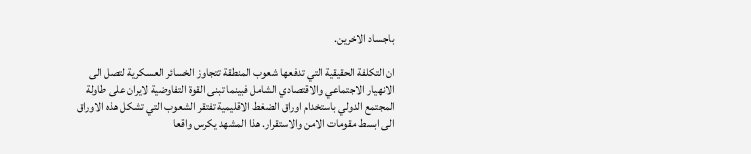باجساد الاخرين.

ان التكلفة الحقيقية التي تدفعها شعوب المنطقة تتجاوز الخسائر العسكرية لتصل الى الانهيار الاجتماعي والاقتصادي الشامل فبينما تبنى القوة التفاوضية لايران على طاولة المجتمع الدولي باستخدام اوراق الضغط الاقليمية تفتقر الشعوب التي تشكل هذه الاوراق الى ابسط مقومات الامن والاستقرار. هذا المشهد يكرس واقعا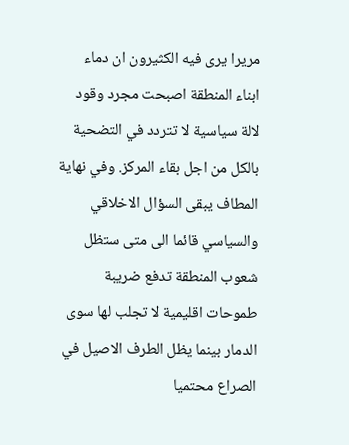مريرا يرى فيه الكثيرون ان دماء ابناء المنطقة اصبحت مجرد وقود لالة سياسية لا تتردد في التضحية بالكل من اجل بقاء المركز. وفي نهاية المطاف يبقى السؤال الاخلاقي والسياسي قائما الى متى ستظل شعوب المنطقة تدفع ضريبة طموحات اقليمية لا تجلب لها سوى الدمار بينما يظل الطرف الاصيل في الصراع محتميا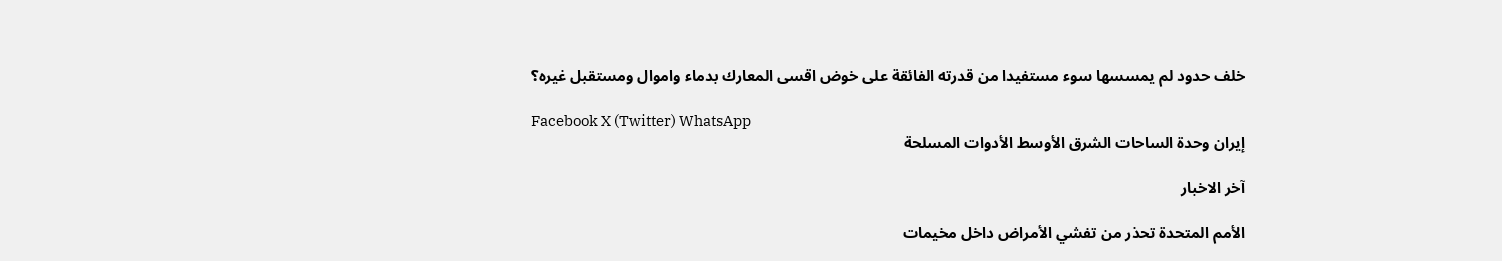خلف حدود لم يمسسها سوء مستفيدا من قدرته الفائقة على خوض اقسى المعارك بدماء واموال ومستقبل غيره؟

Facebook X (Twitter) WhatsApp
إيران وحدة الساحات الشرق الأوسط الأدوات المسلحة

آخر الاخبار

الأمم المتحدة تحذر من تفشي الأمراض داخل مخيمات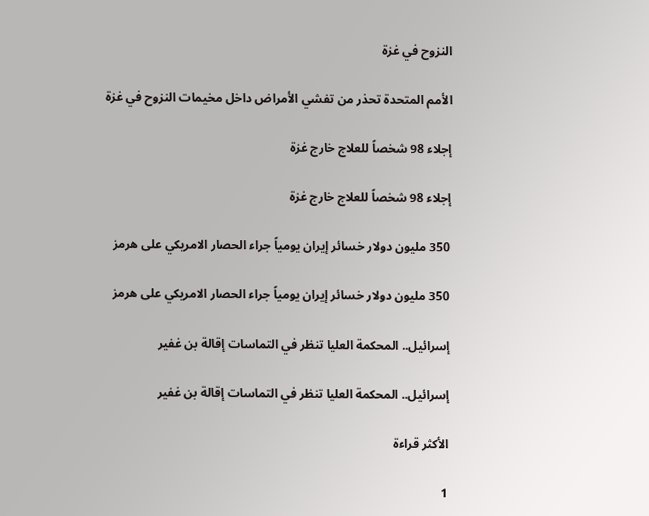النزوح في غزة

الأمم المتحدة تحذر من تفشي الأمراض داخل مخيمات النزوح في غزة

إجلاء 98 شخصاً للعلاج خارج غزة

إجلاء 98 شخصاً للعلاج خارج غزة

350 مليون دولار خسائر إيران يومياً جراء الحصار الامريكي على هرمز

350 مليون دولار خسائر إيران يومياً جراء الحصار الامريكي على هرمز

إسرائيل.. المحكمة العليا تنظر في التماسات إقالة بن غفير

إسرائيل.. المحكمة العليا تنظر في التماسات إقالة بن غفير

الأكثر قراءة

1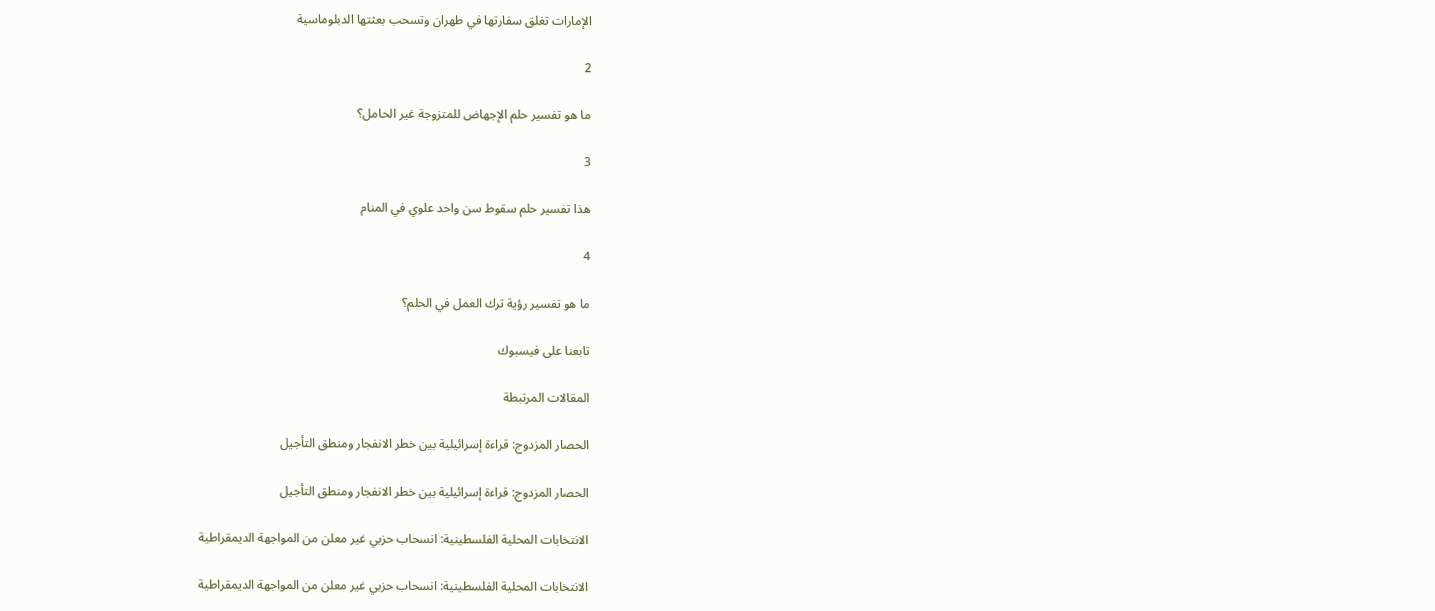الإمارات تغلق سفارتها في طهران وتسحب بعثتها الدبلوماسية

2

ما هو تفسير حلم الإجهاض للمتزوجة غير الحامل؟

3

هذا تفسير حلم سقوط سن واحد علوي في المنام

4

ما هو تفسير رؤية ترك العمل في الحلم؟

تابعنا على فيسبوك

المقالات المرتبطة

الحصار المزدوج: قراءة إسرائيلية بين خطر الانفجار ومنطق التأجيل

الحصار المزدوج: قراءة إسرائيلية بين خطر الانفجار ومنطق التأجيل

الانتخابات المحلية الفلسطينية: انسحاب حزبي غير معلن من المواجهة الديمقراطية

الانتخابات المحلية الفلسطينية: انسحاب حزبي غير معلن من المواجهة الديمقراطية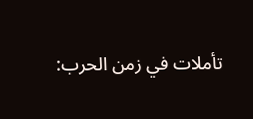تأملات في زمن الحرب: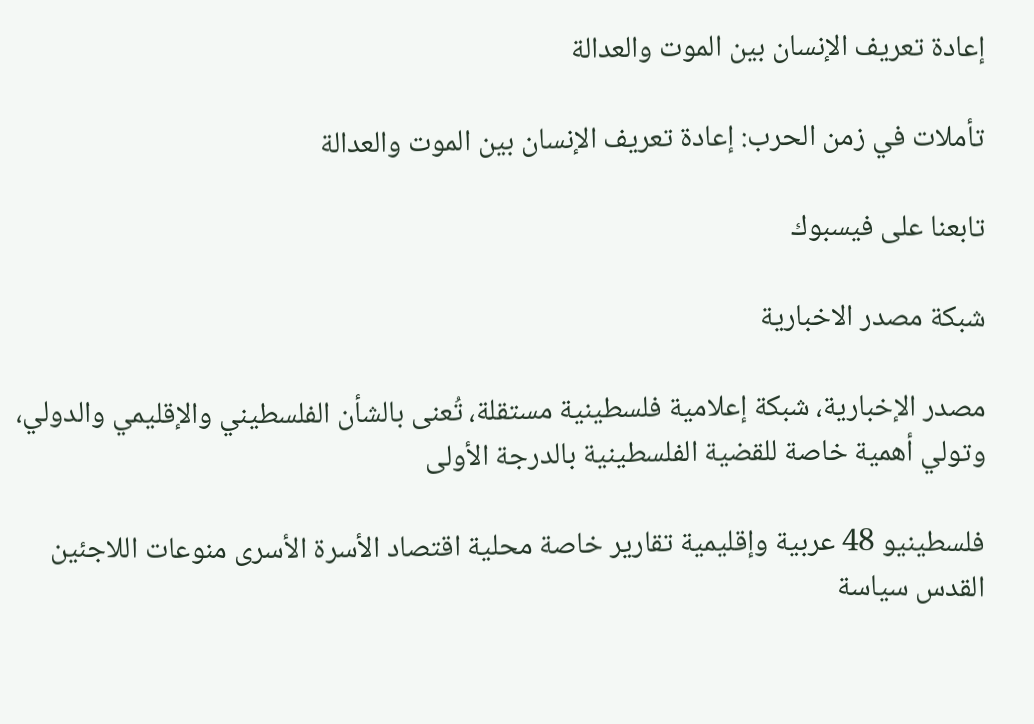إعادة تعريف الإنسان بين الموت والعدالة

تأملات في زمن الحرب: إعادة تعريف الإنسان بين الموت والعدالة

تابعنا على فيسبوك

شبكة مصدر الاخبارية

مصدر الإخبارية، شبكة إعلامية فلسطينية مستقلة، تُعنى بالشأن الفلسطيني والإقليمي والدولي، وتولي أهمية خاصة للقضية الفلسطينية بالدرجة الأولى

فلسطينيو 48 عربية وإقليمية تقارير خاصة محلية اقتصاد الأسرة الأسرى منوعات اللاجئين القدس سياسة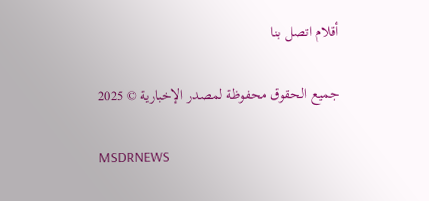أقلام اتصل بنا

جميع الحقوق محفوظة لمصدر الإخبارية © 2025

MSDRNEWS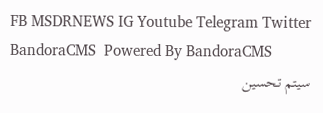FB MSDRNEWS IG Youtube Telegram Twitter
BandoraCMS  Powered By BandoraCMS
سيتم تحسين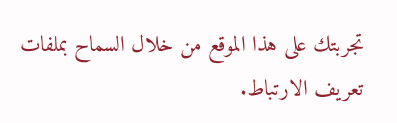تجربتك على هذا الموقع من خلال السماح بملفات تعريف الارتباط.